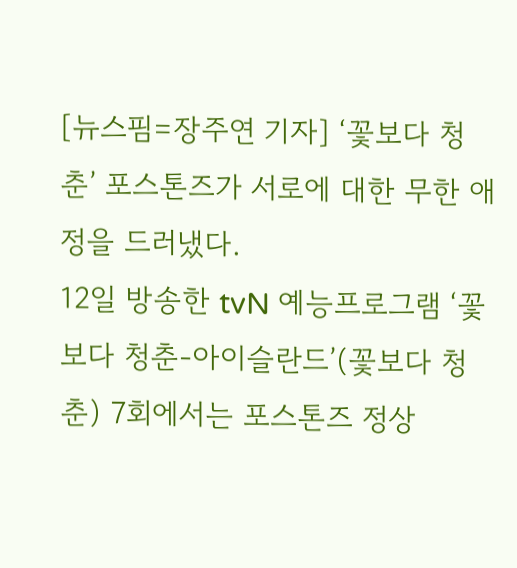[뉴스핌=장주연 기자] ‘꽃보다 청춘’ 포스톤즈가 서로에 대한 무한 애정을 드러냈다.
12일 방송한 tvN 예능프로그램 ‘꽃보다 청춘-아이슬란드’(꽃보다 청춘) 7회에서는 포스톤즈 정상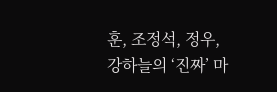훈, 조정석, 정우, 강하늘의 ‘진짜’ 마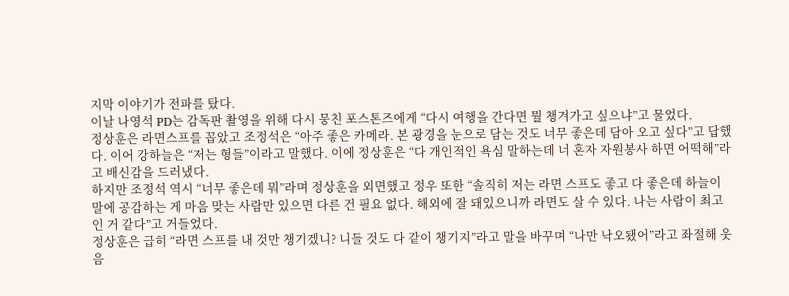지막 이야기가 전파를 탔다.
이날 나영석 PD는 감독판 촬영을 위해 다시 뭉친 포스톤즈에게 “다시 여행을 간다면 뭘 챙겨가고 싶으냐”고 물었다.
정상훈은 라면스프를 꼽았고 조정석은 “아주 좋은 카메라. 본 광경을 눈으로 담는 것도 너무 좋은데 담아 오고 싶다”고 답했다. 이어 강하늘은 “저는 형들”이라고 말했다. 이에 정상훈은 “다 개인적인 욕심 말하는데 너 혼자 자원봉사 하면 어떡해”라고 배신감을 드러냈다.
하지만 조정석 역시 “너무 좋은데 뭐”라며 정상훈을 외면했고 정우 또한 “솔직히 저는 라면 스프도 좋고 다 좋은데 하늘이 말에 공감하는 게 마음 맞는 사람만 있으면 다른 건 필요 없다. 해외에 잘 돼있으니까 라면도 살 수 있다. 나는 사람이 최고인 거 같다”고 거들었다.
정상훈은 급히 “라면 스프를 내 것만 챙기겠니? 니들 것도 다 같이 챙기지”라고 말을 바꾸며 “나만 낙오됐어”라고 좌절해 웃음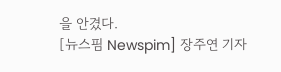을 안겼다.
[뉴스핌 Newspim] 장주연 기자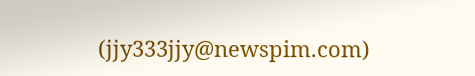(jjy333jjy@newspim.com)